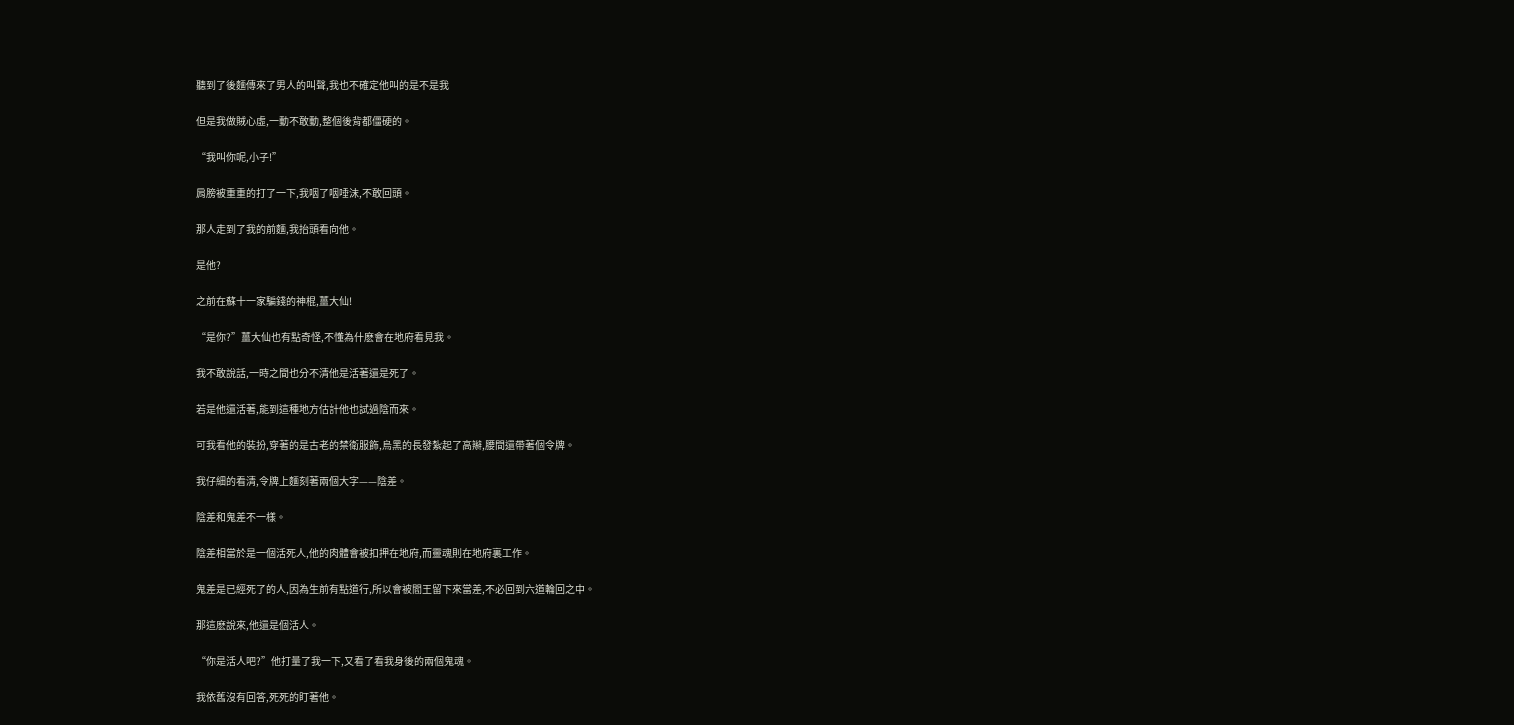聽到了後麵傳來了男人的叫聲,我也不確定他叫的是不是我

但是我做賊心虛,一動不敢動,整個後背都僵硬的。

“我叫你呢,小子!”

肩膀被重重的打了一下,我咽了咽唾沫,不敢回頭。

那人走到了我的前麵,我抬頭看向他。

是他?

之前在蘇十一家騙錢的神棍,薑大仙!

“是你?”薑大仙也有點奇怪,不懂為什麽會在地府看見我。

我不敢說話,一時之間也分不清他是活著還是死了。

若是他還活著,能到這種地方估計他也試過陰而來。

可我看他的裝扮,穿著的是古老的禁衛服飾,烏黑的長發紮起了高辮,腰間還帶著個令牌。

我仔細的看清,令牌上麵刻著兩個大字——陰差。

陰差和鬼差不一樣。

陰差相當於是一個活死人,他的肉體會被扣押在地府,而靈魂則在地府裏工作。

鬼差是已經死了的人,因為生前有點道行,所以會被閻王留下來當差,不必回到六道輪回之中。

那這麽說來,他還是個活人。

“你是活人吧?”他打量了我一下,又看了看我身後的兩個鬼魂。

我依舊沒有回答,死死的盯著他。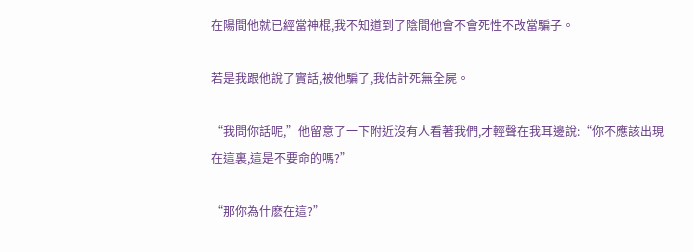在陽間他就已經當神棍,我不知道到了陰間他會不會死性不改當騙子。

若是我跟他說了實話,被他騙了,我估計死無全屍。

“我問你話呢,”他留意了一下附近沒有人看著我們,才輕聲在我耳邊說:“你不應該出現在這裏,這是不要命的嗎?”

“那你為什麽在這?”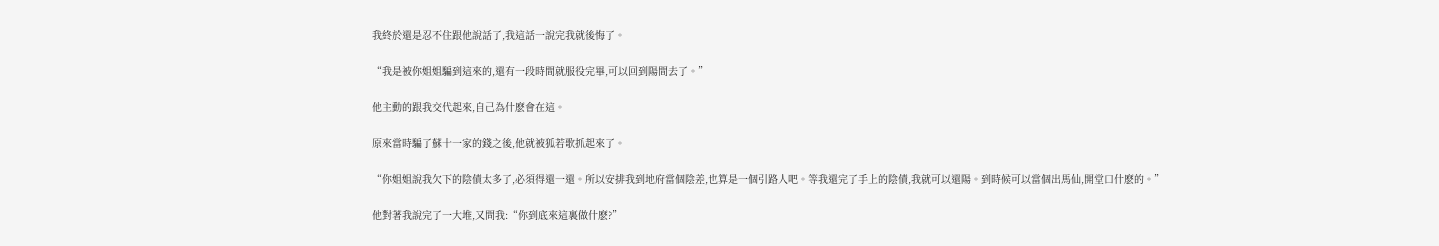我終於還是忍不住跟他說話了,我這話一說完我就後悔了。

“我是被你姐姐騙到這來的,還有一段時間就服役完畢,可以回到陽間去了。”

他主動的跟我交代起來,自己為什麽會在這。

原來當時騙了蘇十一家的錢之後,他就被狐若歌抓起來了。

“你姐姐說我欠下的陰債太多了,必須得還一還。所以安排我到地府當個陰差,也算是一個引路人吧。等我還完了手上的陰債,我就可以還陽。到時候可以當個出馬仙,開堂口什麽的。”

他對著我說完了一大堆,又問我:“你到底來這裏做什麽?”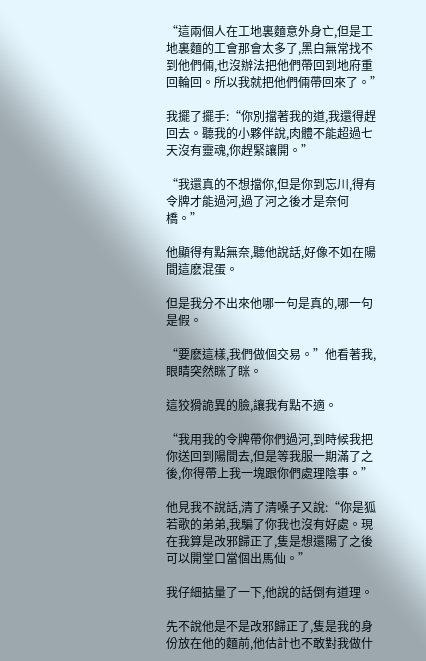“這兩個人在工地裏麵意外身亡,但是工地裏麵的工會那會太多了,黑白無常找不到他們倆,也沒辦法把他們帶回到地府重回輪回。所以我就把他們倆帶回來了。”

我擺了擺手:“你別擋著我的道,我還得趕回去。聽我的小夥伴說,肉體不能超過七天沒有靈魂,你趕緊讓開。”

“我還真的不想擋你,但是你到忘川,得有令牌才能過河,過了河之後才是奈何橋。”

他顯得有點無奈,聽他說話,好像不如在陽間這麽混蛋。

但是我分不出來他哪一句是真的,哪一句是假。

“要麽這樣,我們做個交易。”他看著我,眼睛突然眯了眯。

這狡猾詭異的臉,讓我有點不適。

“我用我的令牌帶你們過河,到時候我把你送回到陽間去,但是等我服一期滿了之後,你得帶上我一塊跟你們處理陰事。”

他見我不說話,清了清嗓子又說:“你是狐若歌的弟弟,我騙了你我也沒有好處。現在我算是改邪歸正了,隻是想還陽了之後可以開堂口當個出馬仙。”

我仔細掂量了一下,他說的話倒有道理。

先不說他是不是改邪歸正了,隻是我的身份放在他的麵前,他估計也不敢對我做什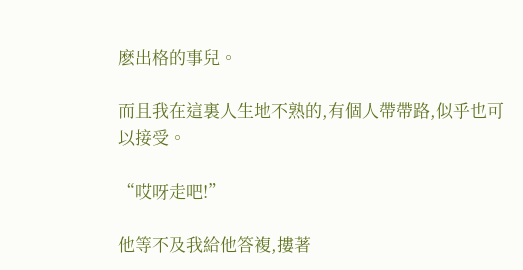麽出格的事兒。

而且我在這裏人生地不熟的,有個人帶帶路,似乎也可以接受。

“哎呀走吧!”

他等不及我給他答複,摟著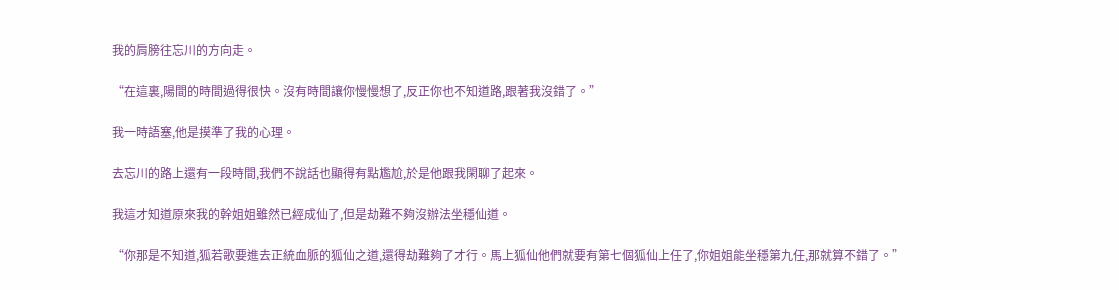我的肩膀往忘川的方向走。

“在這裏,陽間的時間過得很快。沒有時間讓你慢慢想了,反正你也不知道路,跟著我沒錯了。”

我一時語塞,他是摸準了我的心理。

去忘川的路上還有一段時間,我們不說話也顯得有點尷尬,於是他跟我閑聊了起來。

我這才知道原來我的幹姐姐雖然已經成仙了,但是劫難不夠沒辦法坐穩仙道。

“你那是不知道,狐若歌要進去正統血脈的狐仙之道,還得劫難夠了才行。馬上狐仙他們就要有第七個狐仙上任了,你姐姐能坐穩第九任,那就算不錯了。”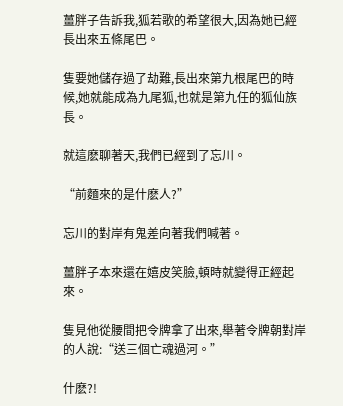薑胖子告訴我,狐若歌的希望很大,因為她已經長出來五條尾巴。

隻要她儲存過了劫難,長出來第九根尾巴的時候,她就能成為九尾狐,也就是第九任的狐仙族長。

就這麽聊著天,我們已經到了忘川。

“前麵來的是什麽人?”

忘川的對岸有鬼差向著我們喊著。

薑胖子本來還在嬉皮笑臉,頓時就變得正經起來。

隻見他從腰間把令牌拿了出來,舉著令牌朝對岸的人說:“送三個亡魂過河。”

什麽?!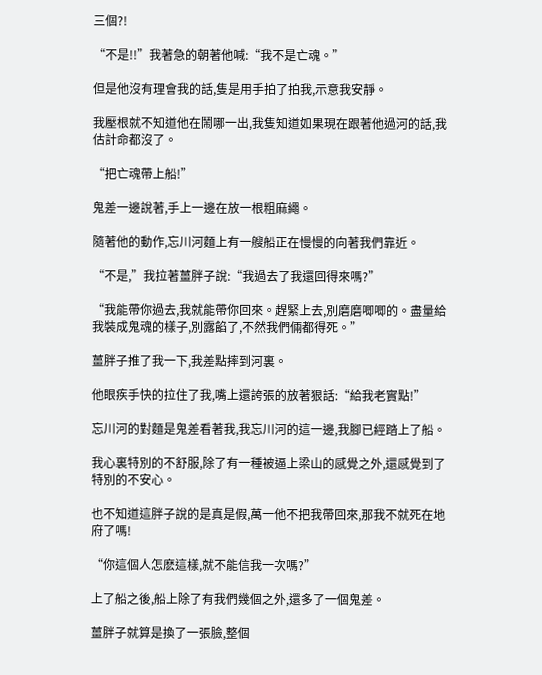三個?!

“不是!!”我著急的朝著他喊:“我不是亡魂。”

但是他沒有理會我的話,隻是用手拍了拍我,示意我安靜。

我壓根就不知道他在鬧哪一出,我隻知道如果現在跟著他過河的話,我估計命都沒了。

“把亡魂帶上船!”

鬼差一邊說著,手上一邊在放一根粗麻繩。

隨著他的動作,忘川河麵上有一艘船正在慢慢的向著我們靠近。

“不是,”我拉著薑胖子說:“我過去了我還回得來嗎?”

“我能帶你過去,我就能帶你回來。趕緊上去,別磨磨唧唧的。盡量給我裝成鬼魂的樣子,別露餡了,不然我們倆都得死。”

薑胖子推了我一下,我差點摔到河裏。

他眼疾手快的拉住了我,嘴上還誇張的放著狠話:“給我老實點!”

忘川河的對麵是鬼差看著我,我忘川河的這一邊,我腳已經踏上了船。

我心裏特別的不舒服,除了有一種被逼上梁山的感覺之外,還感覺到了特別的不安心。

也不知道這胖子說的是真是假,萬一他不把我帶回來,那我不就死在地府了嗎!

“你這個人怎麽這樣,就不能信我一次嗎?”

上了船之後,船上除了有我們幾個之外,還多了一個鬼差。

薑胖子就算是換了一張臉,整個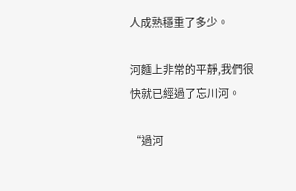人成熟穩重了多少。

河麵上非常的平靜,我們很快就已經過了忘川河。

“過河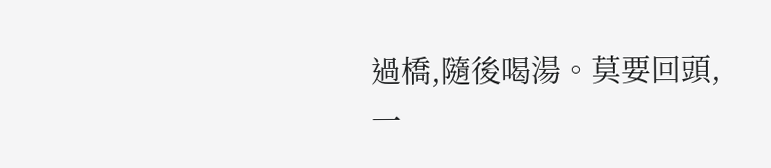過橋,隨後喝湯。莫要回頭,一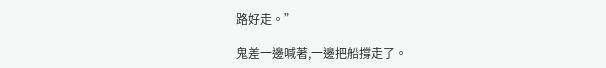路好走。”

鬼差一邊喊著,一邊把船撐走了。